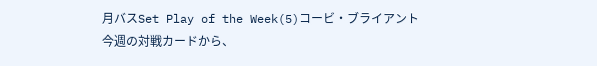月バスSet Play of the Week(5)コービ・ブライアント
今週の対戦カードから、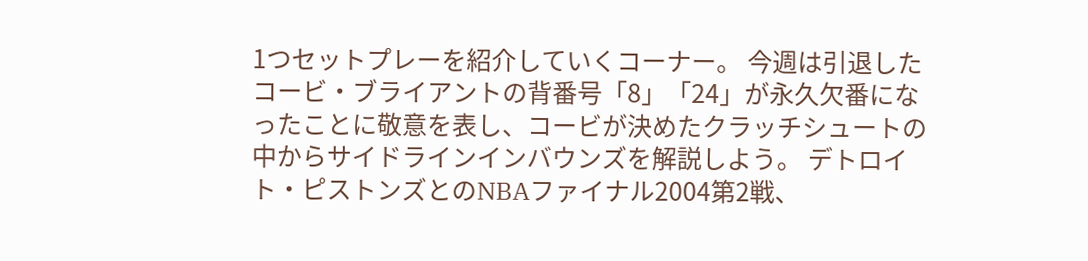1つセットプレーを紹介していくコーナー。 今週は引退したコービ・ブライアントの背番号「8」「24」が永久欠番になったことに敬意を表し、コービが決めたクラッチシュートの中からサイドラインインバウンズを解説しよう。 デトロイト・ピストンズとのNBAファイナル2004第2戦、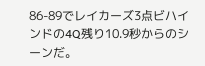86-89でレイカーズ3点ビハインドの4Q残り10.9秒からのシーンだ。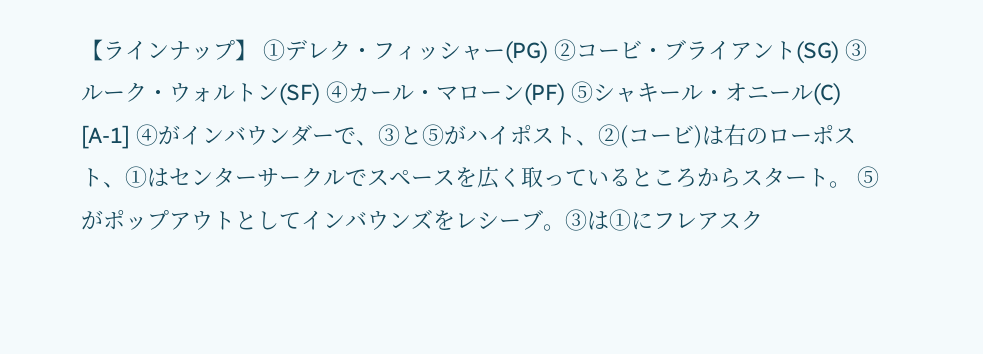【ラインナップ】 ①デレク・フィッシャー(PG) ②コービ・ブライアント(SG) ③ルーク・ウォルトン(SF) ④カール・マローン(PF) ⑤シャキール・オニール(C)
[A-1] ④がインバウンダーで、③と⑤がハイポスト、②(コービ)は右のローポスト、①はセンターサークルでスペースを広く取っているところからスタート。 ⑤がポップアウトとしてインバウンズをレシーブ。③は①にフレアスク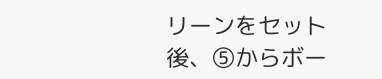リーンをセット後、⑤からボー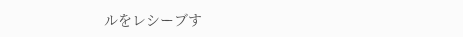ルをレシーブす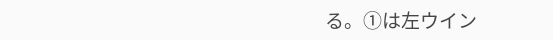る。①は左ウイン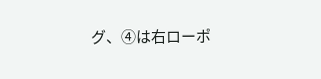グ、④は右ローポ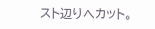スト辺りへカット。